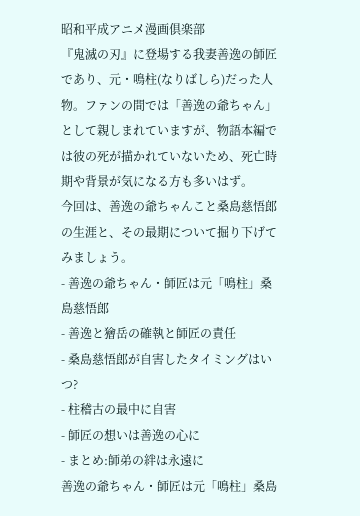昭和平成アニメ漫画倶楽部
『鬼滅の刃』に登場する我妻善逸の師匠であり、元・鳴柱(なりばしら)だった人物。ファンの間では「善逸の爺ちゃん」として親しまれていますが、物語本編では彼の死が描かれていないため、死亡時期や背景が気になる方も多いはず。
今回は、善逸の爺ちゃんこと桑島慈悟郎の生涯と、その最期について掘り下げてみましょう。
- 善逸の爺ちゃん・師匠は元「鳴柱」桑島慈悟郎
- 善逸と獪岳の確執と師匠の責任
- 桑島慈悟郎が自害したタイミングはいつ?
- 柱稽古の最中に自害
- 師匠の想いは善逸の心に
- まとめ:師弟の絆は永遠に
善逸の爺ちゃん・師匠は元「鳴柱」桑島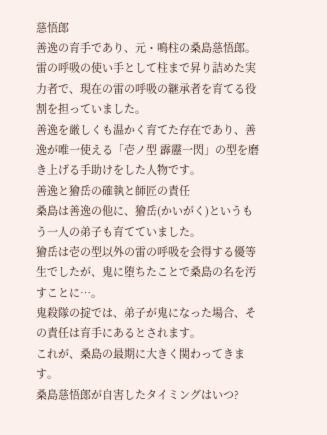慈悟郎
善逸の育手であり、元・鳴柱の桑島慈悟郎。雷の呼吸の使い手として柱まで昇り詰めた実力者で、現在の雷の呼吸の継承者を育てる役割を担っていました。
善逸を厳しくも温かく育てた存在であり、善逸が唯一使える「壱ノ型 霹靂一閃」の型を磨き上げる手助けをした人物です。
善逸と獪岳の確執と師匠の責任
桑島は善逸の他に、獪岳(かいがく)というもう一人の弟子も育てていました。
獪岳は壱の型以外の雷の呼吸を会得する優等生でしたが、鬼に堕ちたことで桑島の名を汚すことに…。
鬼殺隊の掟では、弟子が鬼になった場合、その責任は育手にあるとされます。
これが、桑島の最期に大きく関わってきます。
桑島慈悟郎が自害したタイミングはいつ?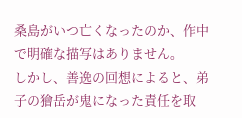桑島がいつ亡くなったのか、作中で明確な描写はありません。
しかし、善逸の回想によると、弟子の獪岳が鬼になった責任を取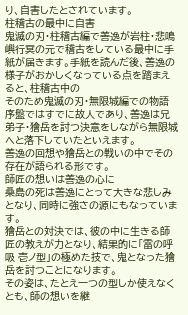り、自害したとされています。
柱稽古の最中に自害
鬼滅の刃・柱稽古編で善逸が岩柱・悲鳴嶼行冥の元で稽古をしている最中に手紙が届きます。手紙を読んだ後、善逸の様子がおかしくなっている点を踏まえると、柱稽古中の
そのため鬼滅の刃・無限城編での物語序盤ではすでに故人であり、善逸は兄弟子・獪岳を討つ決意をしながら無限城へと落下していたといえます。
善逸の回想や獪岳との戦いの中でその存在が語られる形です。
師匠の想いは善逸の心に
桑島の死は善逸にとって大きな悲しみとなり、同時に強さの源にもなっています。
獪岳との対決では、彼の中に生きる師匠の教えが力となり、結果的に「雷の呼吸 壱ノ型」の極めた技で、鬼となった獪岳を討つことになります。
その姿は、たとえ一つの型しか使えなくとも、師の想いを継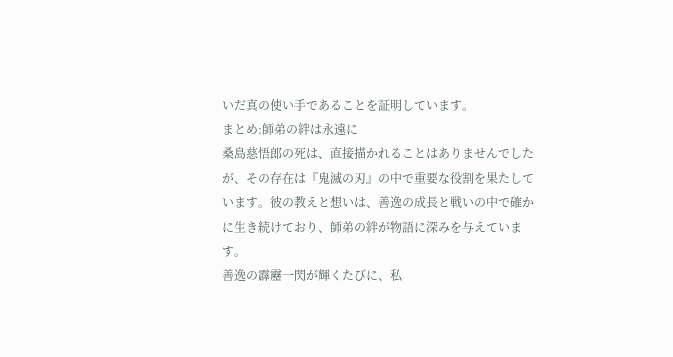いだ真の使い手であることを証明しています。
まとめ:師弟の絆は永遠に
桑島慈悟郎の死は、直接描かれることはありませんでしたが、その存在は『鬼滅の刃』の中で重要な役割を果たしています。彼の教えと想いは、善逸の成長と戦いの中で確かに生き続けており、師弟の絆が物語に深みを与えています。
善逸の霹靂一閃が輝くたびに、私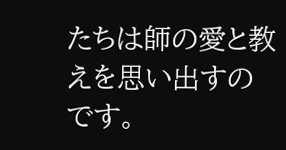たちは師の愛と教えを思い出すのです。